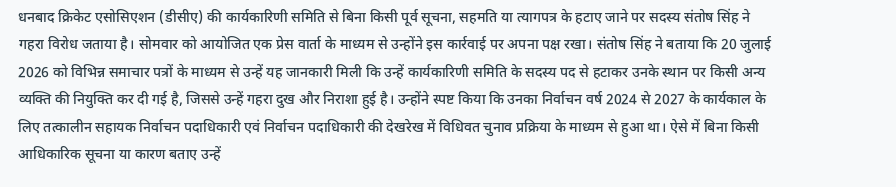धनबाद क्रिकेट एसोसिएशन (डीसीए) की कार्यकारिणी समिति से बिना किसी पूर्व सूचना, सहमति या त्यागपत्र के हटाए जाने पर सदस्य संतोष सिंह ने गहरा विरोध जताया है। सोमवार को आयोजित एक प्रेस वार्ता के माध्यम से उन्होंने इस कार्रवाई पर अपना पक्ष रखा। संतोष सिंह ने बताया कि 20 जुलाई 2026 को विभिन्न समाचार पत्रों के माध्यम से उन्हें यह जानकारी मिली कि उन्हें कार्यकारिणी समिति के सदस्य पद से हटाकर उनके स्थान पर किसी अन्य व्यक्ति की नियुक्ति कर दी गई है, जिससे उन्हें गहरा दुख और निराशा हुई है। उन्होंने स्पष्ट किया कि उनका निर्वाचन वर्ष 2024 से 2027 के कार्यकाल के लिए तत्कालीन सहायक निर्वाचन पदाधिकारी एवं निर्वाचन पदाधिकारी की देखरेख में विधिवत चुनाव प्रक्रिया के माध्यम से हुआ था। ऐसे में बिना किसी आधिकारिक सूचना या कारण बताए उन्हें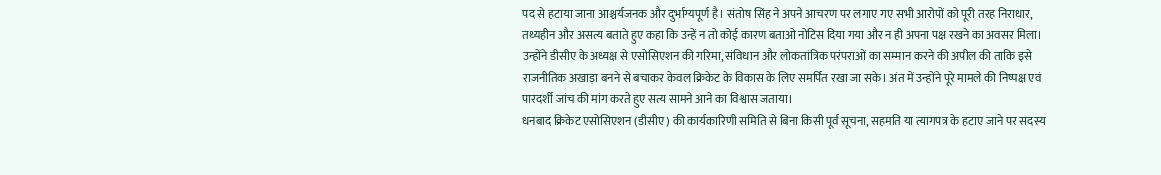पद से हटाया जाना आश्चर्यजनक और दुर्भाग्यपूर्ण है। संतोष सिंह ने अपने आचरण पर लगाए गए सभी आरोपों को पूरी तरह निराधार, तथ्यहीन और असत्य बताते हुए कहा कि उन्हें न तो कोई कारण बताओ नोटिस दिया गया और न ही अपना पक्ष रखने का अवसर मिला। उन्होंने डीसीए के अध्यक्ष से एसोसिएशन की गरिमा, संविधान और लोकतांत्रिक परंपराओं का सम्मान करने की अपील की ताकि इसे राजनीतिक अखाड़ा बनने से बचाकर केवल क्रिकेट के विकास के लिए समर्पित रखा जा सके। अंत में उन्होंने पूरे मामले की निष्पक्ष एवं पारदर्शी जांच की मांग करते हुए सत्य सामने आने का विश्वास जताया।
धनबाद क्रिकेट एसोसिएशन (डीसीए) की कार्यकारिणी समिति से बिना किसी पूर्व सूचना, सहमति या त्यागपत्र के हटाए जाने पर सदस्य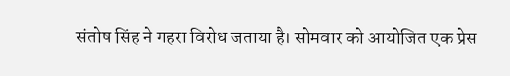संतोष सिंह ने गहरा विरोध जताया है। सोमवार को आयोजित एक प्रेस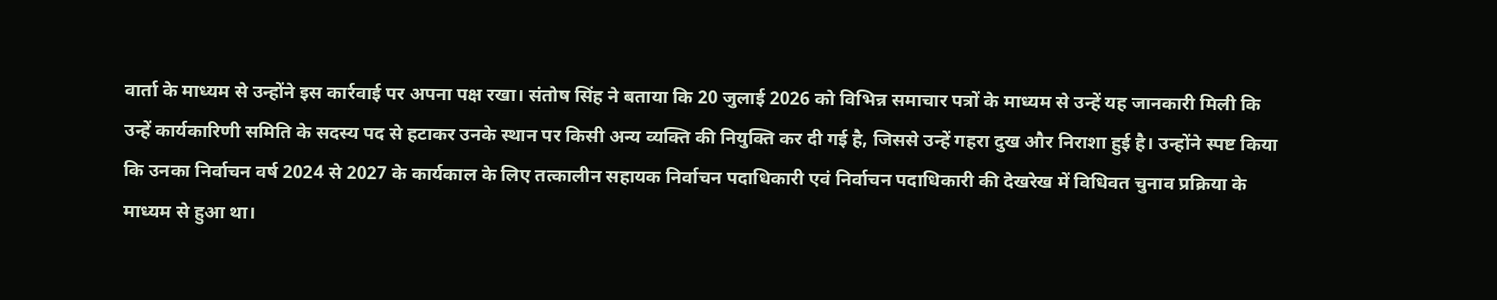वार्ता के माध्यम से उन्होंने इस कार्रवाई पर अपना पक्ष रखा। संतोष सिंह ने बताया कि 20 जुलाई 2026 को विभिन्न समाचार पत्रों के माध्यम से उन्हें यह जानकारी मिली कि उन्हें कार्यकारिणी समिति के सदस्य पद से हटाकर उनके स्थान पर किसी अन्य व्यक्ति की नियुक्ति कर दी गई है, जिससे उन्हें गहरा दुख और निराशा हुई है। उन्होंने स्पष्ट किया कि उनका निर्वाचन वर्ष 2024 से 2027 के कार्यकाल के लिए तत्कालीन सहायक निर्वाचन पदाधिकारी एवं निर्वाचन पदाधिकारी की देखरेख में विधिवत चुनाव प्रक्रिया के माध्यम से हुआ था।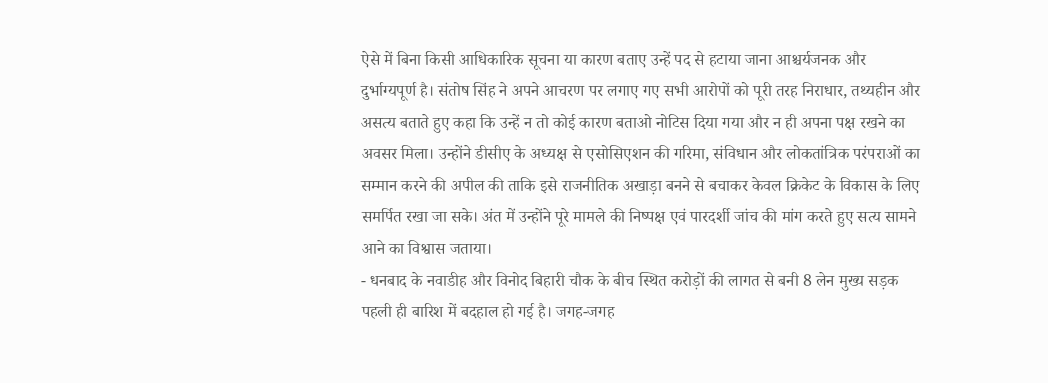ऐसे में बिना किसी आधिकारिक सूचना या कारण बताए उन्हें पद से हटाया जाना आश्चर्यजनक और दुर्भाग्यपूर्ण है। संतोष सिंह ने अपने आचरण पर लगाए गए सभी आरोपों को पूरी तरह निराधार, तथ्यहीन और असत्य बताते हुए कहा कि उन्हें न तो कोई कारण बताओ नोटिस दिया गया और न ही अपना पक्ष रखने का अवसर मिला। उन्होंने डीसीए के अध्यक्ष से एसोसिएशन की गरिमा, संविधान और लोकतांत्रिक परंपराओं का सम्मान करने की अपील की ताकि इसे राजनीतिक अखाड़ा बनने से बचाकर केवल क्रिकेट के विकास के लिए समर्पित रखा जा सके। अंत में उन्होंने पूरे मामले की निष्पक्ष एवं पारदर्शी जांच की मांग करते हुए सत्य सामने आने का विश्वास जताया।
- धनबाद के नवाडीह और विनोद बिहारी चौक के बीच स्थित करोड़ों की लागत से बनी 8 लेन मुख्य सड़क पहली ही बारिश में बदहाल हो गई है। जगह-जगह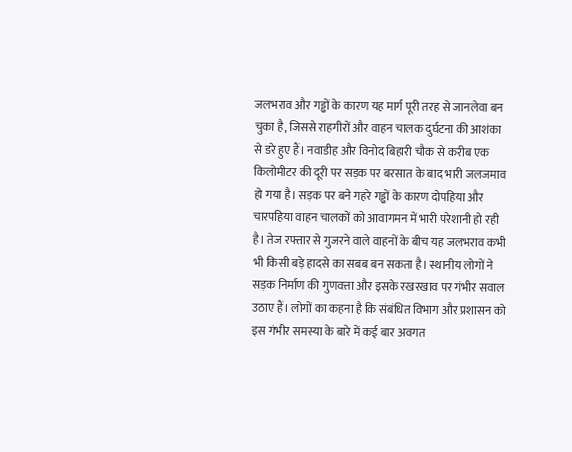जलभराव और गड्ढों के कारण यह मार्ग पूरी तरह से जानलेवा बन चुका है, जिससे राहगीरों और वाहन चालक दुर्घटना की आशंका से डरे हुए हैं। नवाडीह और विनोद बिहारी चौक से करीब एक किलोमीटर की दूरी पर सड़क पर बरसात के बाद भारी जलजमाव हो गया है। सड़क पर बने गहरे गड्ढों के कारण दोपहिया और चारपहिया वाहन चालकों को आवागमन में भारी परेशानी हो रही है। तेज रफ्तार से गुजरने वाले वाहनों के बीच यह जलभराव कभी भी किसी बड़े हादसे का सबब बन सकता है। स्थानीय लोगों ने सड़क निर्माण की गुणवत्ता और इसके रखरखाव पर गंभीर सवाल उठाए हैं। लोगों का कहना है कि संबंधित विभाग और प्रशासन को इस गंभीर समस्या के बारे में कई बार अवगत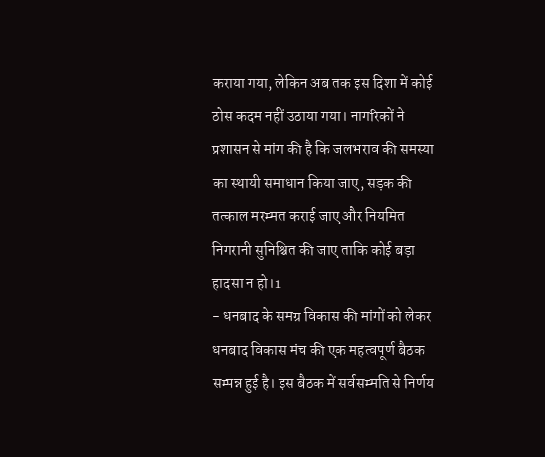कराया गया, लेकिन अब तक इस दिशा में कोई ठोस कदम नहीं उठाया गया। नागरिकों ने प्रशासन से मांग की है कि जलभराव की समस्या का स्थायी समाधान किया जाए, सड़क की तत्काल मरम्मत कराई जाए और नियमित निगरानी सुनिश्चित की जाए ताकि कोई बड़ा हादसा न हो।1
- धनबाद के समग्र विकास की मांगों को लेकर धनबाद विकास मंच की एक महत्वपूर्ण बैठक सम्पन्न हुई है। इस बैठक में सर्वसम्मति से निर्णय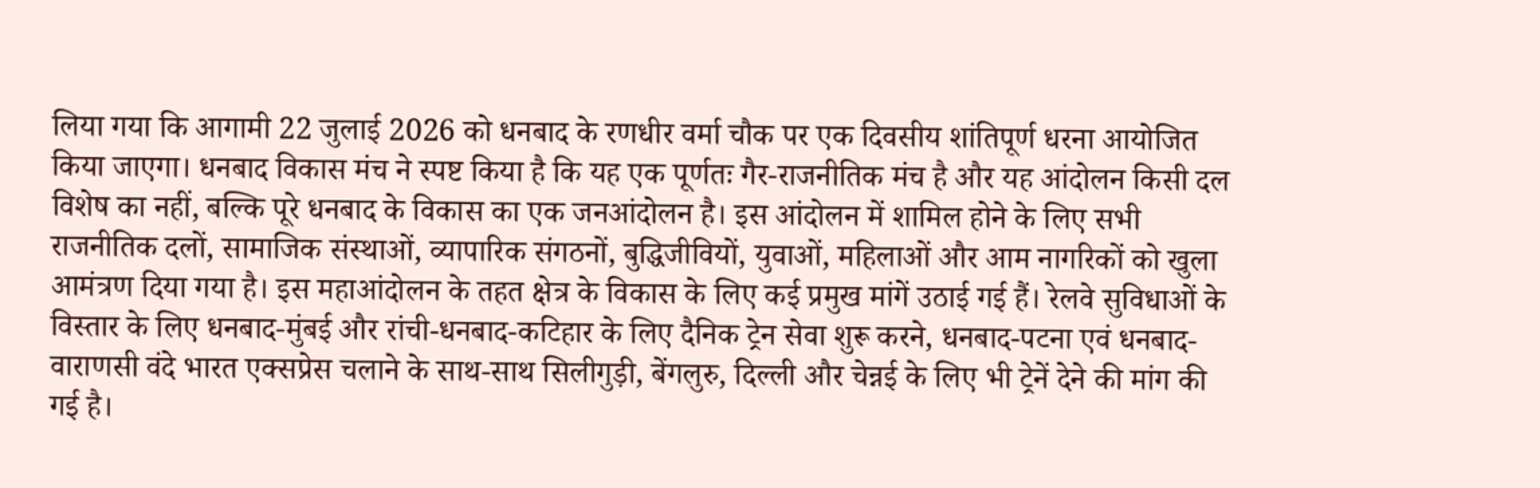लिया गया कि आगामी 22 जुलाई 2026 को धनबाद के रणधीर वर्मा चौक पर एक दिवसीय शांतिपूर्ण धरना आयोजित किया जाएगा। धनबाद विकास मंच ने स्पष्ट किया है कि यह एक पूर्णतः गैर-राजनीतिक मंच है और यह आंदोलन किसी दल विशेष का नहीं, बल्कि पूरे धनबाद के विकास का एक जनआंदोलन है। इस आंदोलन में शामिल होने के लिए सभी राजनीतिक दलों, सामाजिक संस्थाओं, व्यापारिक संगठनों, बुद्धिजीवियों, युवाओं, महिलाओं और आम नागरिकों को खुला आमंत्रण दिया गया है। इस महाआंदोलन के तहत क्षेत्र के विकास के लिए कई प्रमुख मांगें उठाई गई हैं। रेलवे सुविधाओं के विस्तार के लिए धनबाद-मुंबई और रांची-धनबाद-कटिहार के लिए दैनिक ट्रेन सेवा शुरू करने, धनबाद-पटना एवं धनबाद-वाराणसी वंदे भारत एक्सप्रेस चलाने के साथ-साथ सिलीगुड़ी, बेंगलुरु, दिल्ली और चेन्नई के लिए भी ट्रेनें देने की मांग की गई है।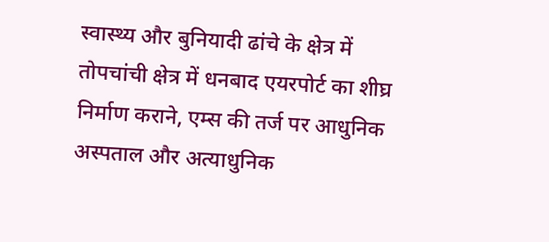स्वास्थ्य और बुनियादी ढांचे के क्षेत्र में तोपचांची क्षेत्र में धनबाद एयरपोर्ट का शीघ्र निर्माण कराने, एम्स की तर्ज पर आधुनिक अस्पताल और अत्याधुनिक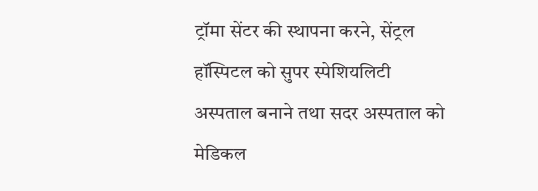ट्रॉमा सेंटर की स्थापना करने, सेंट्रल हॉस्पिटल को सुपर स्पेशियलिटी अस्पताल बनाने तथा सदर अस्पताल को मेडिकल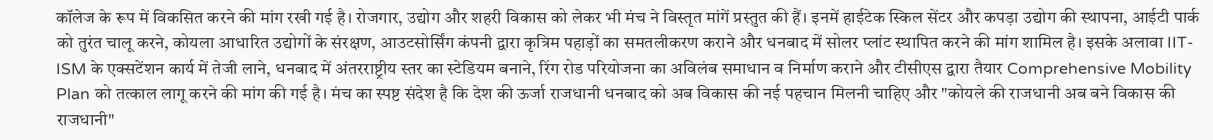कॉलेज के रूप में विकसित करने की मांग रखी गई है। रोजगार, उद्योग और शहरी विकास को लेकर भी मंच ने विस्तृत मांगें प्रस्तुत की हैं। इनमें हाईटेक स्किल सेंटर और कपड़ा उद्योग की स्थापना, आईटी पार्क को तुरंत चालू करने, कोयला आधारित उद्योगों के संरक्षण, आउटसोर्सिंग कंपनी द्वारा कृत्रिम पहाड़ों का समतलीकरण कराने और धनबाद में सोलर प्लांट स्थापित करने की मांग शामिल है। इसके अलावा IIT-ISM के एक्सटेंशन कार्य में तेजी लाने, धनबाद में अंतरराष्ट्रीय स्तर का स्टेडियम बनाने, रिंग रोड परियोजना का अविलंब समाधान व निर्माण कराने और टीसीएस द्वारा तैयार Comprehensive Mobility Plan को तत्काल लागू करने की मांग की गई है। मंच का स्पष्ट संदेश है कि देश की ऊर्जा राजधानी धनबाद को अब विकास की नई पहचान मिलनी चाहिए और "कोयले की राजधानी अब बने विकास की राजधानी"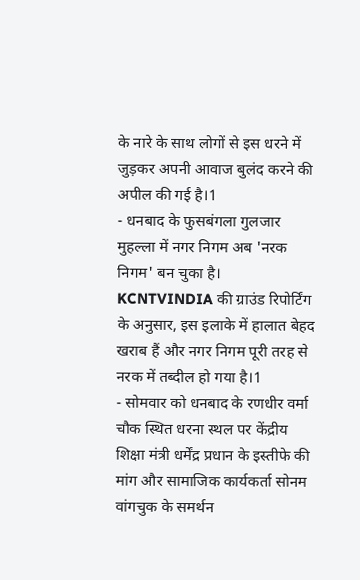के नारे के साथ लोगों से इस धरने में जुड़कर अपनी आवाज बुलंद करने की अपील की गई है।1
- धनबाद के फुसबंगला गुलजार मुहल्ला में नगर निगम अब 'नरक निगम' बन चुका है। KCNTVINDIA की ग्राउंड रिपोर्टिंग के अनुसार, इस इलाके में हालात बेहद खराब हैं और नगर निगम पूरी तरह से नरक में तब्दील हो गया है।1
- सोमवार को धनबाद के रणधीर वर्मा चौक स्थित धरना स्थल पर केंद्रीय शिक्षा मंत्री धर्मेंद्र प्रधान के इस्तीफे की मांग और सामाजिक कार्यकर्ता सोनम वांगचुक के समर्थन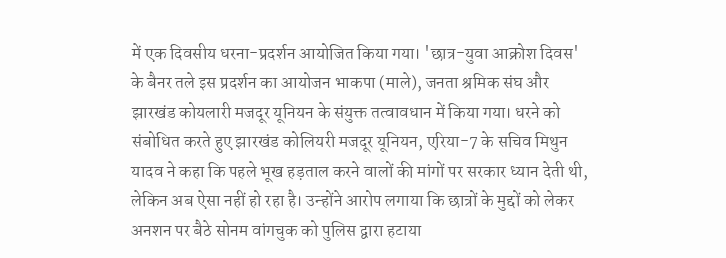में एक दिवसीय धरना-प्रदर्शन आयोजित किया गया। 'छात्र-युवा आक्रोश दिवस' के बैनर तले इस प्रदर्शन का आयोजन भाकपा (माले), जनता श्रमिक संघ और झारखंड कोयलारी मजदूर यूनियन के संयुक्त तत्वावधान में किया गया। धरने को संबोधित करते हुए झारखंड कोलियरी मजदूर यूनियन, एरिया-7 के सचिव मिथुन यादव ने कहा कि पहले भूख हड़ताल करने वालों की मांगों पर सरकार ध्यान देती थी, लेकिन अब ऐसा नहीं हो रहा है। उन्होंने आरोप लगाया कि छात्रों के मुद्दों को लेकर अनशन पर बैठे सोनम वांगचुक को पुलिस द्वारा हटाया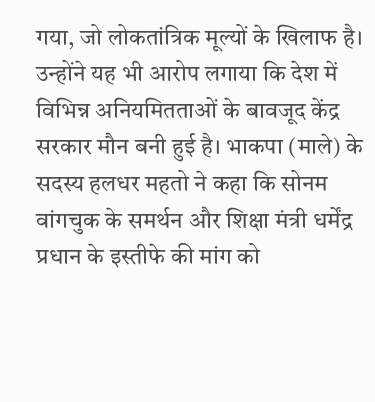गया, जो लोकतांत्रिक मूल्यों के खिलाफ है। उन्होंने यह भी आरोप लगाया कि देश में विभिन्न अनियमितताओं के बावजूद केंद्र सरकार मौन बनी हुई है। भाकपा (माले) के सदस्य हलधर महतो ने कहा कि सोनम वांगचुक के समर्थन और शिक्षा मंत्री धर्मेंद्र प्रधान के इस्तीफे की मांग को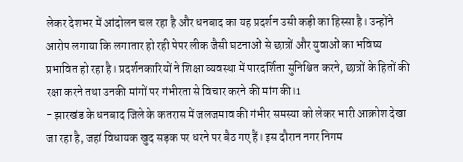लेकर देशभर में आंदोलन चल रहा है और धनबाद का यह प्रदर्शन उसी कड़ी का हिस्सा है। उन्होंने आरोप लगाया कि लगातार हो रही पेपर लीक जैसी घटनाओं से छात्रों और युवाओं का भविष्य प्रभावित हो रहा है। प्रदर्शनकारियों ने शिक्षा व्यवस्था में पारदर्शिता सुनिश्चित करने, छात्रों के हितों की रक्षा करने तथा उनकी मांगों पर गंभीरता से विचार करने की मांग की।1
- झारखंड के धनबाद जिले के कतरास में जलजमाव की गंभीर समस्या को लेकर भारी आक्रोश देखा जा रहा है, जहां विधायक खुद सड़क पर धरने पर बैठ गए हैं। इस दौरान नगर निगम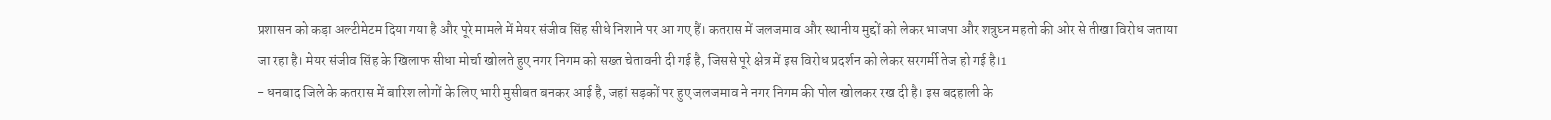प्रशासन को कड़ा अल्टीमेटम दिया गया है और पूरे मामले में मेयर संजीव सिंह सीधे निशाने पर आ गए हैं। कतरास में जलजमाव और स्थानीय मुद्दों को लेकर भाजपा और शत्रुघ्न महतो की ओर से तीखा विरोध जताया जा रहा है। मेयर संजीव सिंह के खिलाफ सीधा मोर्चा खोलते हुए नगर निगम को सख्त चेतावनी दी गई है, जिससे पूरे क्षेत्र में इस विरोध प्रदर्शन को लेकर सरगर्मी तेज हो गई है।1
- धनबाद जिले के कतरास में बारिश लोगों के लिए भारी मुसीबत बनकर आई है, जहां सड़कों पर हुए जलजमाव ने नगर निगम की पोल खोलकर रख दी है। इस बदहाली के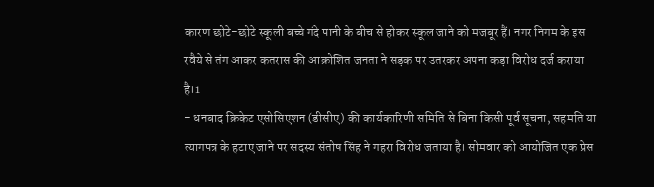कारण छोटे-छोटे स्कूली बच्चे गंदे पानी के बीच से होकर स्कूल जाने को मजबूर हैं। नगर निगम के इस रवैये से तंग आकर कतरास की आक्रोशित जनता ने सड़क पर उतरकर अपना कड़ा विरोध दर्ज कराया है।1
- धनबाद क्रिकेट एसोसिएशन (डीसीए) की कार्यकारिणी समिति से बिना किसी पूर्व सूचना, सहमति या त्यागपत्र के हटाए जाने पर सदस्य संतोष सिंह ने गहरा विरोध जताया है। सोमवार को आयोजित एक प्रेस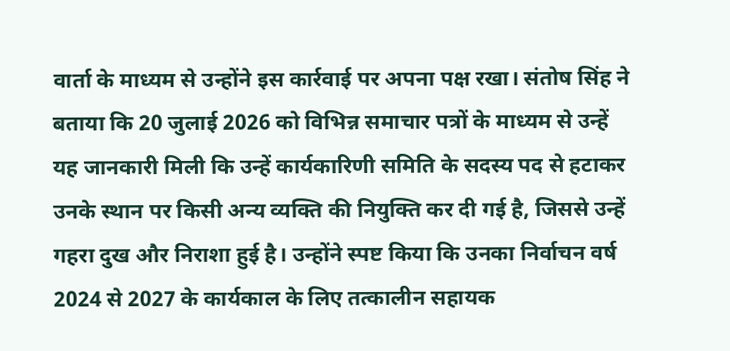वार्ता के माध्यम से उन्होंने इस कार्रवाई पर अपना पक्ष रखा। संतोष सिंह ने बताया कि 20 जुलाई 2026 को विभिन्न समाचार पत्रों के माध्यम से उन्हें यह जानकारी मिली कि उन्हें कार्यकारिणी समिति के सदस्य पद से हटाकर उनके स्थान पर किसी अन्य व्यक्ति की नियुक्ति कर दी गई है, जिससे उन्हें गहरा दुख और निराशा हुई है। उन्होंने स्पष्ट किया कि उनका निर्वाचन वर्ष 2024 से 2027 के कार्यकाल के लिए तत्कालीन सहायक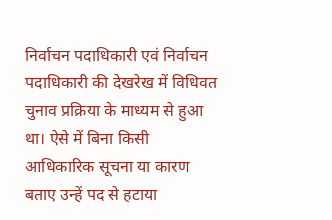निर्वाचन पदाधिकारी एवं निर्वाचन पदाधिकारी की देखरेख में विधिवत चुनाव प्रक्रिया के माध्यम से हुआ था। ऐसे में बिना किसी आधिकारिक सूचना या कारण बताए उन्हें पद से हटाया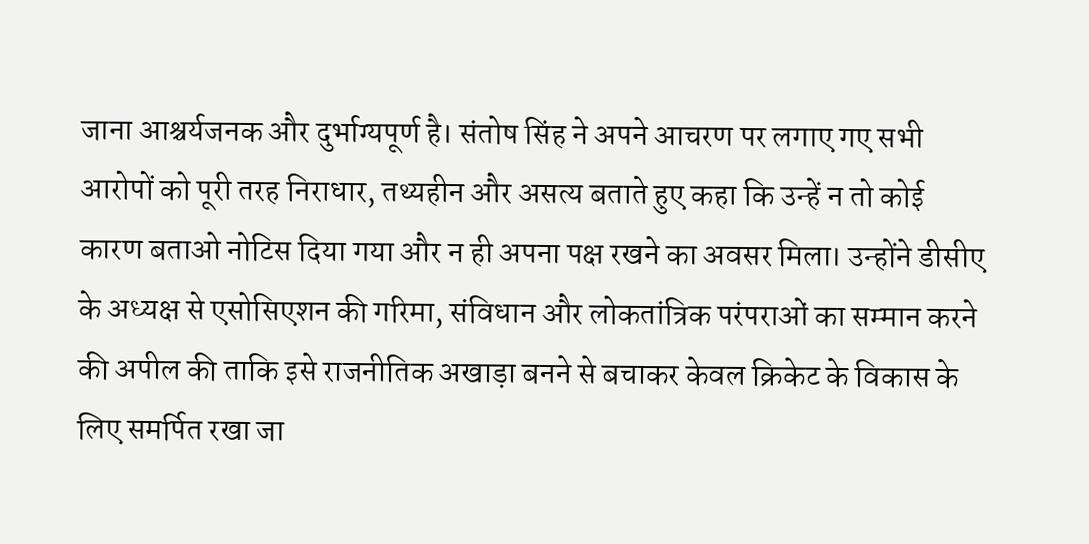जाना आश्चर्यजनक और दुर्भाग्यपूर्ण है। संतोष सिंह ने अपने आचरण पर लगाए गए सभी आरोपों को पूरी तरह निराधार, तथ्यहीन और असत्य बताते हुए कहा कि उन्हें न तो कोई कारण बताओ नोटिस दिया गया और न ही अपना पक्ष रखने का अवसर मिला। उन्होंने डीसीए के अध्यक्ष से एसोसिएशन की गरिमा, संविधान और लोकतांत्रिक परंपराओं का सम्मान करने की अपील की ताकि इसे राजनीतिक अखाड़ा बनने से बचाकर केवल क्रिकेट के विकास के लिए समर्पित रखा जा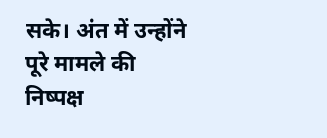सके। अंत में उन्होंने पूरे मामले की निष्पक्ष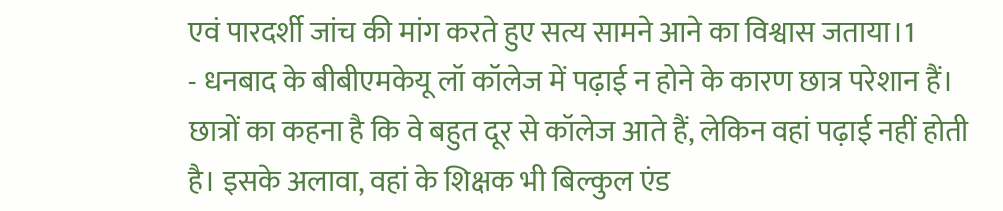एवं पारदर्शी जांच की मांग करते हुए सत्य सामने आने का विश्वास जताया।1
- धनबाद के बीबीएमकेयू लॉ कॉलेज में पढ़ाई न होने के कारण छात्र परेशान हैं। छात्रों का कहना है कि वे बहुत दूर से कॉलेज आते हैं, लेकिन वहां पढ़ाई नहीं होती है। इसके अलावा, वहां के शिक्षक भी बिल्कुल एंड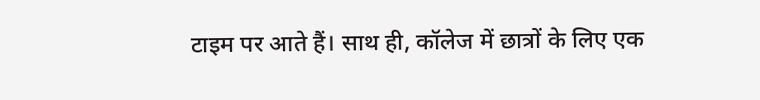टाइम पर आते हैं। साथ ही, कॉलेज में छात्रों के लिए एक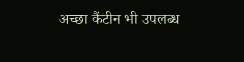अच्छा कैंटीन भी उपलब्ध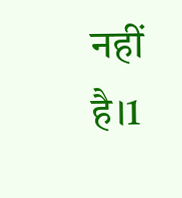नहीं है।1